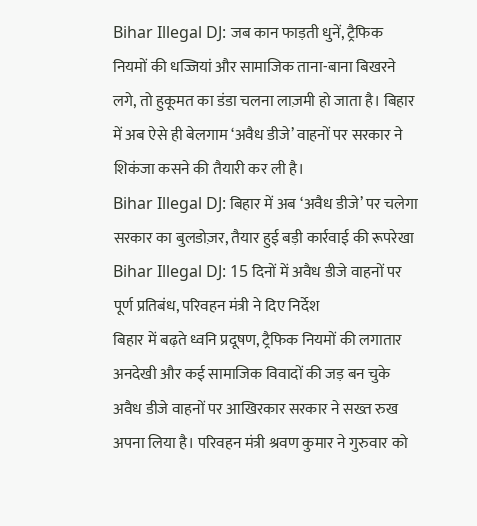Bihar Illegal DJ: जब कान फाड़ती धुनें, ट्रैफिक नियमों की धज्जियां और सामाजिक ताना-बाना बिखरने लगे, तो हुकूमत का डंडा चलना लाज़मी हो जाता है। बिहार में अब ऐसे ही बेलगाम ‘अवैध डीजे’ वाहनों पर सरकार ने शिकंजा कसने की तैयारी कर ली है।
Bihar Illegal DJ: बिहार में अब ‘अवैध डीजे’ पर चलेगा सरकार का बुलडोज़र, तैयार हुई बड़ी कार्रवाई की रूपरेखा
Bihar Illegal DJ: 15 दिनों में अवैध डीजे वाहनों पर पूर्ण प्रतिबंध, परिवहन मंत्री ने दिए निर्देश
बिहार में बढ़ते ध्वनि प्रदूषण, ट्रैफिक नियमों की लगातार अनदेखी और कई सामाजिक विवादों की जड़ बन चुके अवैध डीजे वाहनों पर आखिरकार सरकार ने सख्त रुख अपना लिया है। परिवहन मंत्री श्रवण कुमार ने गुरुवार को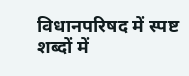विधानपरिषद में स्पष्ट शब्दों में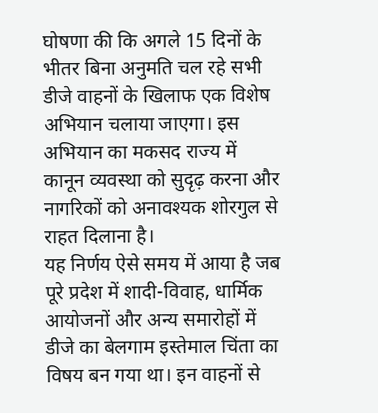घोषणा की कि अगले 15 दिनों के भीतर बिना अनुमति चल रहे सभी डीजे वाहनों के खिलाफ एक विशेष अभियान चलाया जाएगा। इस अभियान का मकसद राज्य में कानून व्यवस्था को सुदृढ़ करना और नागरिकों को अनावश्यक शोरगुल से राहत दिलाना है।
यह निर्णय ऐसे समय में आया है जब पूरे प्रदेश में शादी-विवाह, धार्मिक आयोजनों और अन्य समारोहों में डीजे का बेलगाम इस्तेमाल चिंता का विषय बन गया था। इन वाहनों से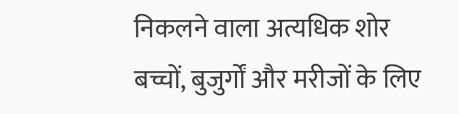निकलने वाला अत्यधिक शोर बच्चों, बुजुर्गों और मरीजों के लिए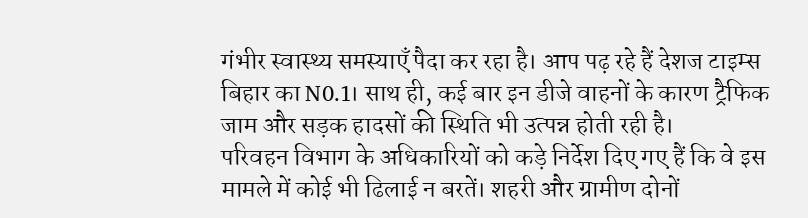गंभीर स्वास्थ्य समस्याएँ पैदा कर रहा है। आप पढ़ रहे हैं देशज टाइम्स बिहार का N0.1। साथ ही, कई बार इन डीजे वाहनों के कारण ट्रैफिक जाम और सड़क हादसों की स्थिति भी उत्पन्न होती रही है।
परिवहन विभाग के अधिकारियों को कड़े निर्देश दिए गए हैं कि वे इस मामले में कोई भी ढिलाई न बरतें। शहरी और ग्रामीण दोनों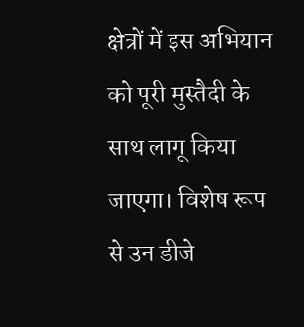क्षेत्रों में इस अभियान को पूरी मुस्तैदी के साथ लागू किया जाएगा। विशेष रूप से उन डीजे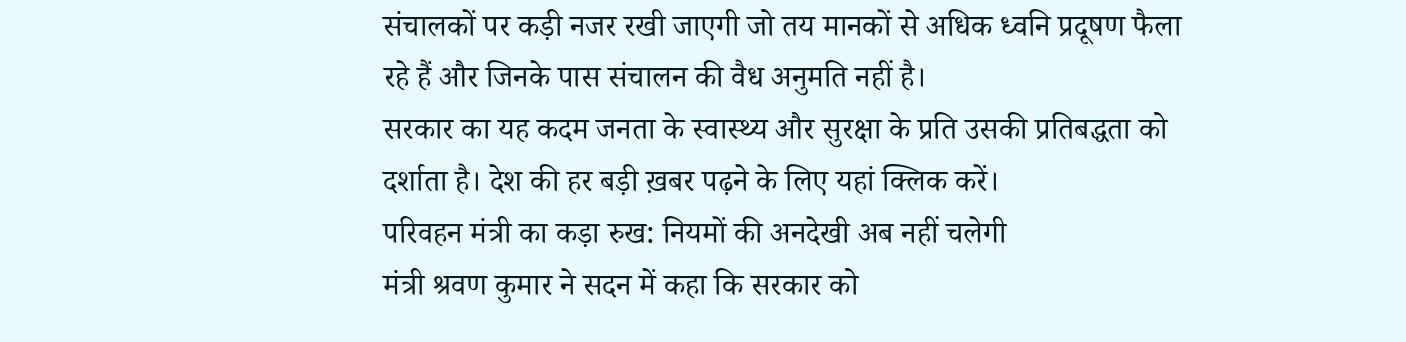संचालकों पर कड़ी नजर रखी जाएगी जो तय मानकों से अधिक ध्वनि प्रदूषण फैला रहे हैं और जिनके पास संचालन की वैध अनुमति नहीं है।
सरकार का यह कदम जनता के स्वास्थ्य और सुरक्षा के प्रति उसकी प्रतिबद्धता को दर्शाता है। देश की हर बड़ी ख़बर पढ़ने के लिए यहां क्लिक करें।
परिवहन मंत्री का कड़ा रुख: नियमों की अनदेखी अब नहीं चलेगी
मंत्री श्रवण कुमार ने सदन में कहा कि सरकार को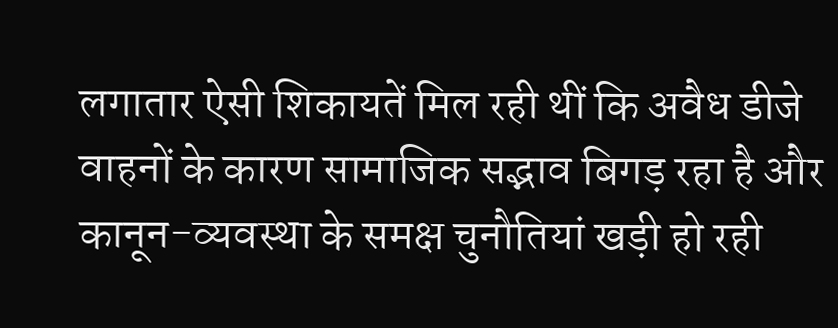लगातार ऐसी शिकायतें मिल रही थीं कि अवैध डीजे वाहनों के कारण सामाजिक सद्भाव बिगड़ रहा है और कानून-व्यवस्था के समक्ष चुनौतियां खड़ी हो रही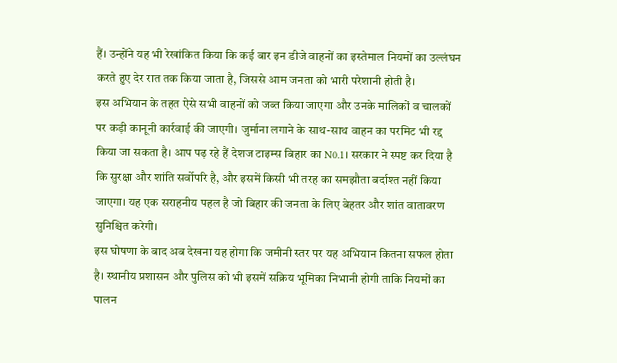हैं। उन्होंने यह भी रेखांकित किया कि कई बार इन डीजे वाहनों का इस्तेमाल नियमों का उल्लंघन करते हुए देर रात तक किया जाता है, जिससे आम जनता को भारी परेशानी होती है।
इस अभियान के तहत ऐसे सभी वाहनों को जब्त किया जाएगा और उनके मालिकों व चालकों पर कड़ी कानूनी कार्रवाई की जाएगी। जुर्माना लगाने के साथ-साथ वाहन का परमिट भी रद्द किया जा सकता है। आप पढ़ रहे हैं देशज टाइम्स बिहार का N0.1। सरकार ने स्पष्ट कर दिया है कि सुरक्षा और शांति सर्वोपरि है, और इसमें किसी भी तरह का समझौता बर्दाश्त नहीं किया जाएगा। यह एक सराहनीय पहल है जो बिहार की जनता के लिए बेहतर और शांत वातावरण सुनिश्चित करेगी।
इस घोषणा के बाद अब देखना यह होगा कि जमीनी स्तर पर यह अभियान कितना सफल होता है। स्थानीय प्रशासन और पुलिस को भी इसमें सक्रिय भूमिका निभानी होगी ताकि नियमों का पालन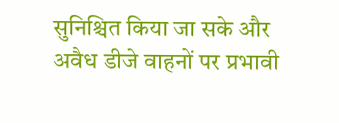सुनिश्चित किया जा सके और अवैध डीजे वाहनों पर प्रभावी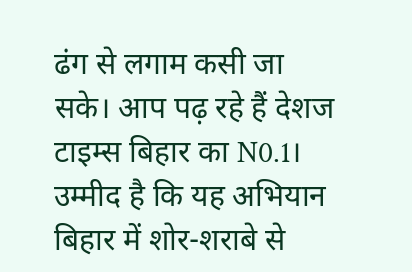ढंग से लगाम कसी जा सके। आप पढ़ रहे हैं देशज टाइम्स बिहार का N0.1। उम्मीद है कि यह अभियान बिहार में शोर-शराबे से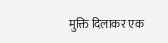मुक्ति दिलाकर एक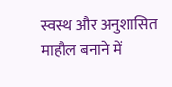स्वस्थ और अनुशासित माहौल बनाने में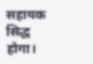सहायक सिद्ध होगा।